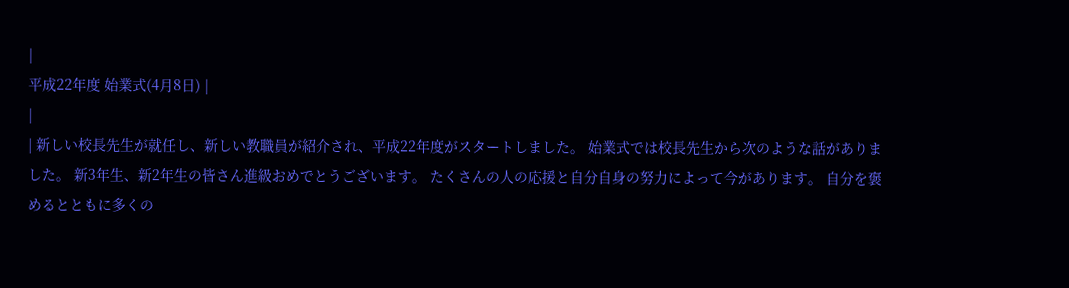|
平成22年度 始業式(4月8日) |
|
| 新しい校長先生が就任し、新しい教職員が紹介され、平成22年度がスタートしました。 始業式では校長先生から次のような話がありました。 新3年生、新2年生の皆さん進級おめでとうございます。 たくさんの人の応援と自分自身の努力によって今があります。 自分を褒めるとともに多くの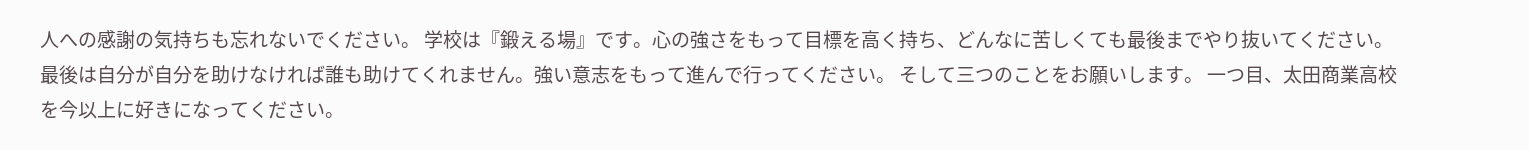人への感謝の気持ちも忘れないでください。 学校は『鍛える場』です。心の強さをもって目標を高く持ち、どんなに苦しくても最後までやり抜いてください。最後は自分が自分を助けなければ誰も助けてくれません。強い意志をもって進んで行ってください。 そして三つのことをお願いします。 一つ目、太田商業高校を今以上に好きになってください。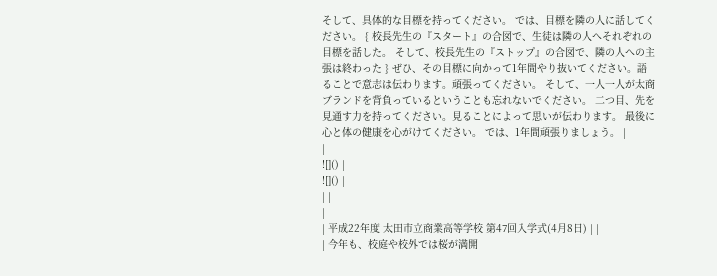そして、具体的な目標を持ってください。 では、目標を隣の人に話してください。 { 校長先生の『スタート』の合図で、生徒は隣の人へそれぞれの目標を話した。 そして、校長先生の『ストップ』の合図で、隣の人への主張は終わった } ぜひ、その目標に向かって1年間やり抜いてください。語ることで意志は伝わります。頑張ってください。 そして、一人一人が太商ブランドを背負っているということも忘れないでください。 二つ目、先を見通す力を持ってください。見ることによって思いが伝わります。 最後に心と体の健康を心がけてください。 では、1年間頑張りましょう。 |
|
![]() |
![]() |
| |
|
| 平成22年度 太田市立商業高等学校 第47回入学式(4月8日) | |
| 今年も、校庭や校外では桜が満開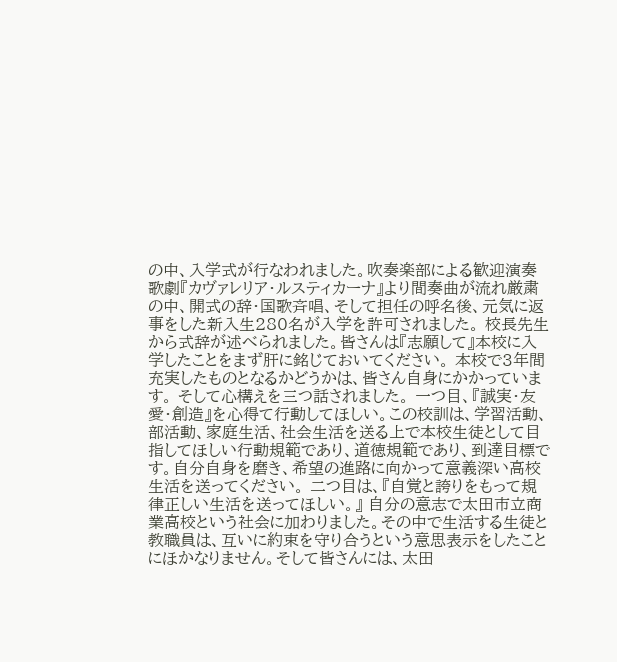の中、入学式が行なわれました。吹奏楽部による歓迎演奏 歌劇『カヴァレリア・ルスティカーナ』より間奏曲が流れ厳粛の中、開式の辞・国歌斉唱、そして担任の呼名後、元気に返事をした新入生280名が入学を許可されました。 校長先生から式辞が述べられました。皆さんは『志願して』本校に入学したことをまず肝に銘じておいてください。 本校で3年間充実したものとなるかどうかは、皆さん自身にかかっています。 そして心構えを三つ話されました。 一つ目、『誠実・友愛・創造』を心得て行動してほしい。この校訓は、学習活動、部活動、家庭生活、社会生活を送る上で本校生徒として目指してほしい行動規範であり、道徳規範であり、到達目標です。自分自身を磨き、希望の進路に向かって意義深い高校生活を送ってください。 二つ目は、『自覚と誇りをもって規律正しい生活を送ってほしい。』 自分の意志で太田市立商業高校という社会に加わりました。その中で生活する生徒と教職員は、互いに約束を守り合うという意思表示をしたことにほかなりません。そして皆さんには、太田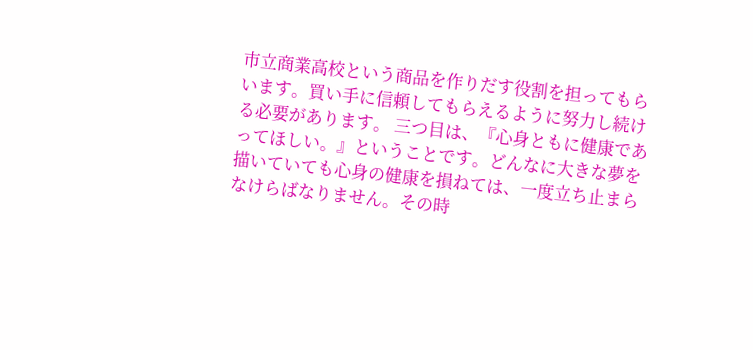市立商業高校という商品を作りだす役割を担ってもらいます。買い手に信頼してもらえるように努力し続ける必要があります。 三つ目は、『心身ともに健康であってほしい。』ということです。どんなに大きな夢を描いていても心身の健康を損ねては、一度立ち止まらなけらばなりません。その時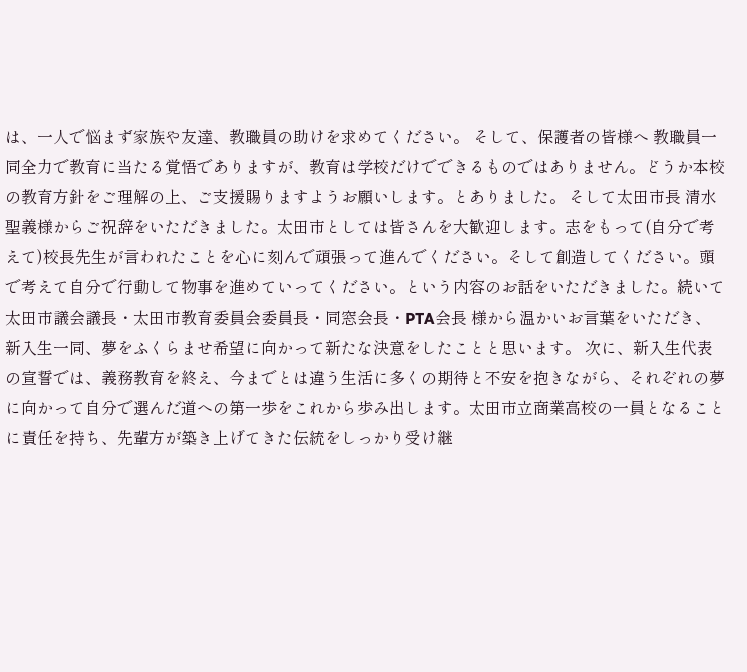は、一人で悩まず家族や友達、教職員の助けを求めてください。 そして、保護者の皆様へ 教職員一同全力で教育に当たる覚悟でありますが、教育は学校だけでできるものではありません。どうか本校の教育方針をご理解の上、ご支援賜りますようお願いします。とありました。 そして太田市長 清水 聖義様からご祝辞をいただきました。太田市としては皆さんを大歓迎します。志をもって(自分で考えて)校長先生が言われたことを心に刻んで頑張って進んでください。そして創造してください。頭で考えて自分で行動して物事を進めていってください。という内容のお話をいただきました。続いて太田市議会議長・太田市教育委員会委員長・同窓会長・PTA会長 様から温かいお言葉をいただき、新入生一同、夢をふくらませ希望に向かって新たな決意をしたことと思います。 次に、新入生代表の宣誓では、義務教育を終え、今までとは違う生活に多くの期待と不安を抱きながら、それぞれの夢に向かって自分で選んだ道への第一歩をこれから歩み出します。太田市立商業高校の一員となることに責任を持ち、先輩方が築き上げてきた伝統をしっかり受け継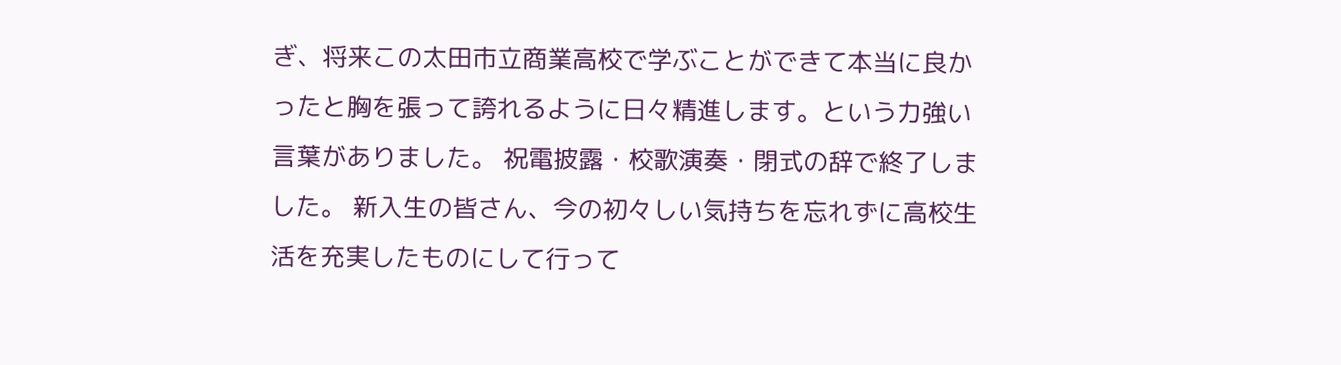ぎ、将来この太田市立商業高校で学ぶことができて本当に良かったと胸を張って誇れるように日々精進します。という力強い言葉がありました。 祝電披露・校歌演奏・閉式の辞で終了しました。 新入生の皆さん、今の初々しい気持ちを忘れずに高校生活を充実したものにして行って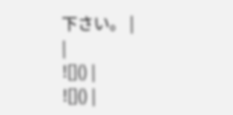下さい。 |
|
![]() |
![]() |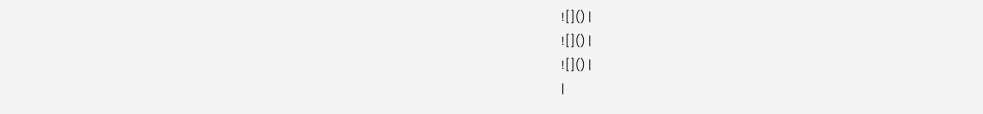![]() |
![]() |
![]() |
|